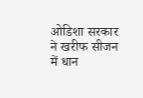ओडिशा सरकार ने खरीफ सीजन में धान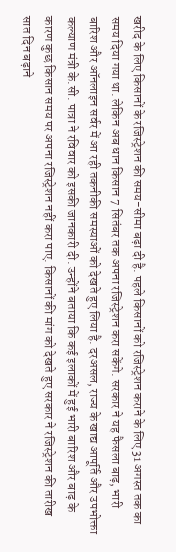खरीद के लिए किसानों के रजिस्ट्रेशन की समय-सीमा बढ़ा दी है. पहले किसानों को रजिस्ट्रेशन कराने के लिए 31 अगस्त तक का समय दिया गया था. लेकिन अब धान किसान 7 सितंबर तक अपना रजिस्ट्रेशन करा सकेंगे. सरकार ने यह फैसला बाढ़, भारी बारिश और ऑनलाइन सर्वर में आ रही तकनीकी समस्याओं को देखते हुए लिया है. दरअसल, राज्य के खाद्य आपूर्ति और उपभोक्ता कल्याण मंत्री के.सी. पात्रा ने रविवार को इसकी जानकारी दी. उन्होंने बताया कि कई इलाकों में हुई भारी बारिश और बाढ़ के कारण कुछ किसान समय पर अपना रजिस्ट्रेशन नहीं करा पाए. किसानों की मांग को देखते हुए सरकार ने रजिस्ट्रेशन की तारीख सात दिन बढ़ाने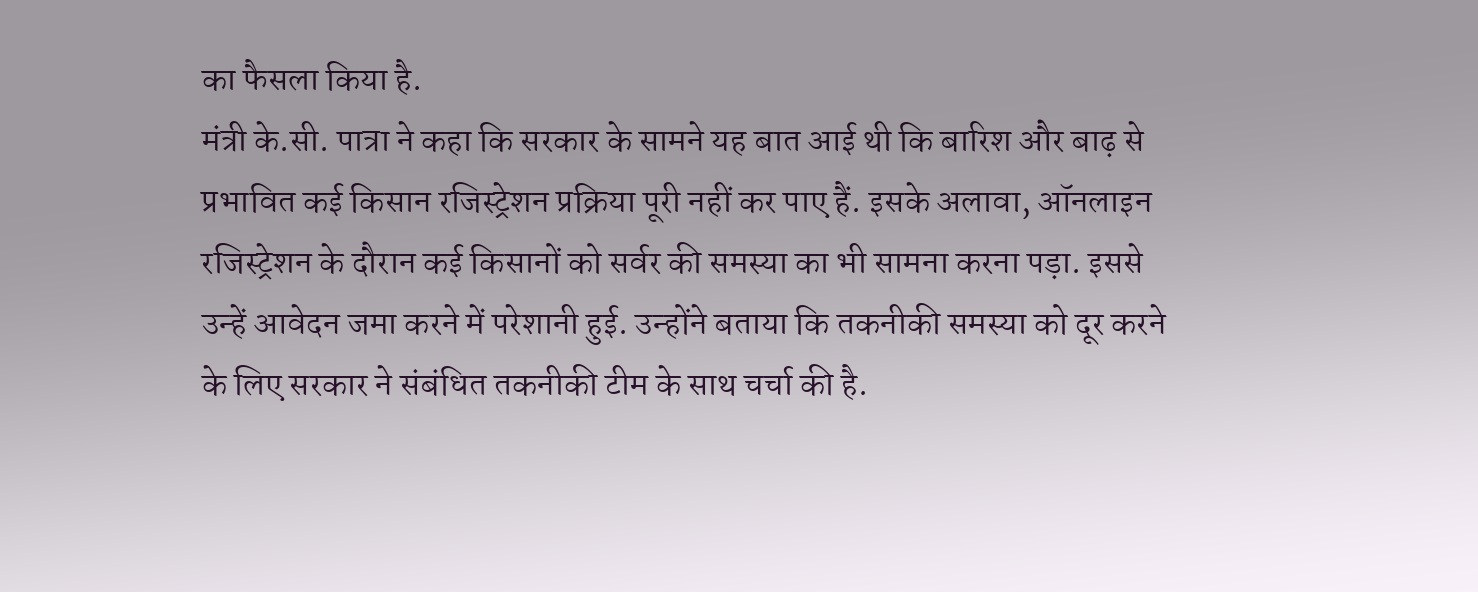का फैसला किया है.
मंत्री के.सी. पात्रा ने कहा कि सरकार के सामने यह बात आई थी कि बारिश और बाढ़ से प्रभावित कई किसान रजिस्ट्रेशन प्रक्रिया पूरी नहीं कर पाए हैं. इसके अलावा, ऑनलाइन रजिस्ट्रेशन के दौरान कई किसानों को सर्वर की समस्या का भी सामना करना पड़ा. इससे उन्हें आवेदन जमा करने में परेशानी हुई. उन्होंने बताया कि तकनीकी समस्या को दूर करने के लिए सरकार ने संबंधित तकनीकी टीम के साथ चर्चा की है.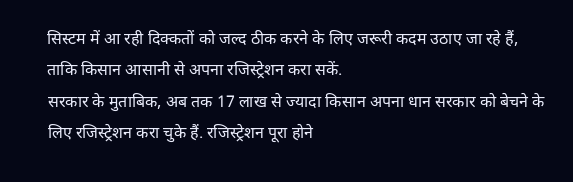सिस्टम में आ रही दिक्कतों को जल्द ठीक करने के लिए जरूरी कदम उठाए जा रहे हैं, ताकि किसान आसानी से अपना रजिस्ट्रेशन करा सकें.
सरकार के मुताबिक, अब तक 17 लाख से ज्यादा किसान अपना धान सरकार को बेचने के लिए रजिस्ट्रेशन करा चुके हैं. रजिस्ट्रेशन पूरा होने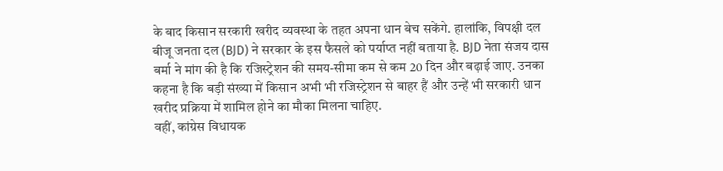के बाद किसान सरकारी खरीद व्यवस्था के तहत अपना धान बेच सकेंगे. हालांकि, विपक्षी दल बीजू जनता दल (BJD) ने सरकार के इस फैसले को पर्याप्त नहीं बताया है. BJD नेता संजय दास बर्मा ने मांग की है कि रजिस्ट्रेशन की समय-सीमा कम से कम 20 दिन और बढ़ाई जाए. उनका कहना है कि बड़ी संख्या में किसान अभी भी रजिस्ट्रेशन से बाहर हैं और उन्हें भी सरकारी धान खरीद प्रक्रिया में शामिल होने का मौका मिलना चाहिए.
वहीं, कांग्रेस विधायक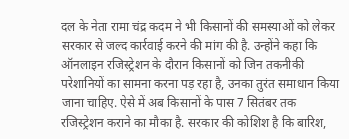दल के नेता रामा चंद्र कदम ने भी किसानों की समस्याओं को लेकर सरकार से जल्द कार्रवाई करने की मांग की है. उन्होंने कहा कि ऑनलाइन रजिस्ट्रेशन के दौरान किसानों को जिन तकनीकी परेशानियों का सामना करना पड़ रहा है, उनका तुरंत समाधान किया जाना चाहिए. ऐसे में अब किसानों के पास 7 सितंबर तक रजिस्ट्रेशन कराने का मौका है. सरकार की कोशिश है कि बारिश,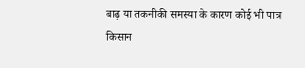बाढ़ या तकनीकी समस्या के कारण कोई भी पात्र किसान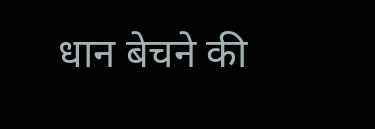धान बेचने की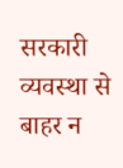सरकारी व्यवस्था से बाहर न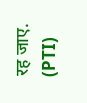रह जाए. (PTI)